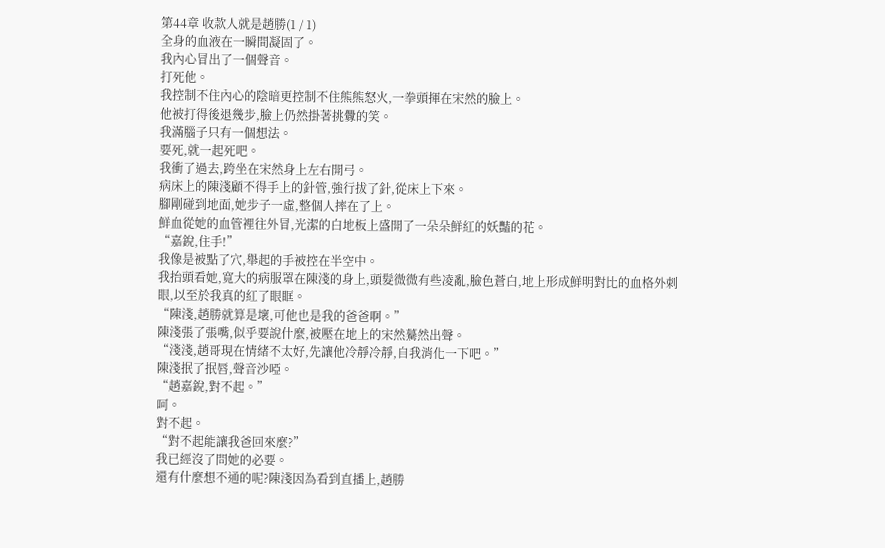第44章 收款人就是趙勝(1 / 1)
全身的血液在一瞬間凝固了。
我內心冒出了一個聲音。
打死他。
我控制不住內心的陰暗更控制不住熊熊怒火,一拳頭揮在宋然的臉上。
他被打得後退幾步,臉上仍然掛著挑釁的笑。
我滿腦子只有一個想法。
要死,就一起死吧。
我衝了過去,跨坐在宋然身上左右開弓。
病床上的陳淺顧不得手上的針管,強行拔了針,從床上下來。
腳剛碰到地面,她步子一虛,整個人摔在了上。
鮮血從她的血管裡往外冒,光潔的白地板上盛開了一朵朵鮮紅的妖豔的花。
“嘉銳,住手!”
我像是被點了穴,舉起的手被控在半空中。
我抬頭看她,寬大的病服罩在陳淺的身上,頭髮微微有些凌亂,臉色蒼白,地上形成鮮明對比的血格外刺眼,以至於我真的紅了眼眶。
“陳淺,趙勝就算是壞,可他也是我的爸爸啊。”
陳淺張了張嘴,似乎要說什麼,被壓在地上的宋然驀然出聲。
“淺淺,趙哥現在情緒不太好,先讓他冷靜冷靜,自我消化一下吧。”
陳淺抿了抿唇,聲音沙啞。
“趙嘉銳,對不起。”
呵。
對不起。
“對不起能讓我爸回來麼?”
我已經沒了問她的必要。
還有什麼想不通的呢?陳淺因為看到直播上,趙勝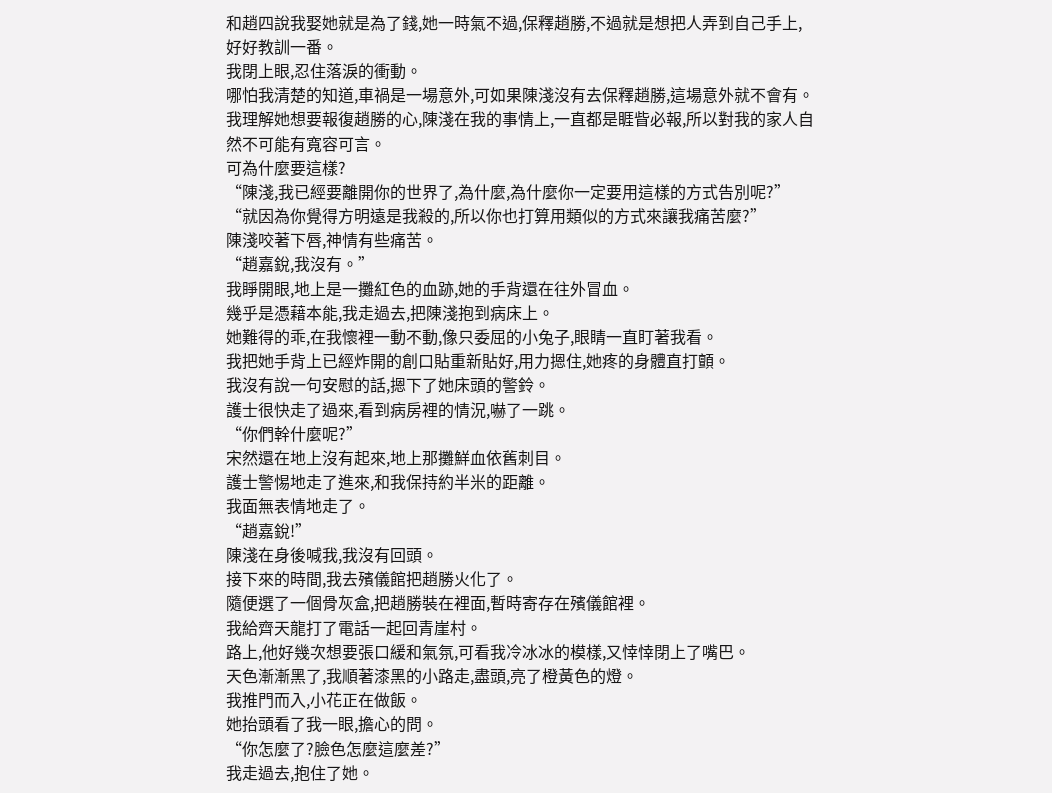和趙四說我娶她就是為了錢,她一時氣不過,保釋趙勝,不過就是想把人弄到自己手上,好好教訓一番。
我閉上眼,忍住落淚的衝動。
哪怕我清楚的知道,車禍是一場意外,可如果陳淺沒有去保釋趙勝,這場意外就不會有。
我理解她想要報復趙勝的心,陳淺在我的事情上,一直都是睚眥必報,所以對我的家人自然不可能有寬容可言。
可為什麼要這樣?
“陳淺,我已經要離開你的世界了,為什麼,為什麼你一定要用這樣的方式告別呢?”
“就因為你覺得方明遠是我殺的,所以你也打算用類似的方式來讓我痛苦麼?”
陳淺咬著下唇,神情有些痛苦。
“趙嘉銳,我沒有。”
我睜開眼,地上是一攤紅色的血跡,她的手背還在往外冒血。
幾乎是憑藉本能,我走過去,把陳淺抱到病床上。
她難得的乖,在我懷裡一動不動,像只委屈的小兔子,眼睛一直盯著我看。
我把她手背上已經炸開的創口貼重新貼好,用力摁住,她疼的身體直打顫。
我沒有說一句安慰的話,摁下了她床頭的警鈴。
護士很快走了過來,看到病房裡的情況,嚇了一跳。
“你們幹什麼呢?”
宋然還在地上沒有起來,地上那攤鮮血依舊刺目。
護士警惕地走了進來,和我保持約半米的距離。
我面無表情地走了。
“趙嘉銳!”
陳淺在身後喊我,我沒有回頭。
接下來的時間,我去殯儀館把趙勝火化了。
隨便選了一個骨灰盒,把趙勝裝在裡面,暫時寄存在殯儀館裡。
我給齊天龍打了電話一起回青崖村。
路上,他好幾次想要張口緩和氣氛,可看我冷冰冰的模樣,又悻悻閉上了嘴巴。
天色漸漸黑了,我順著漆黑的小路走,盡頭,亮了橙黃色的燈。
我推門而入,小花正在做飯。
她抬頭看了我一眼,擔心的問。
“你怎麼了?臉色怎麼這麼差?”
我走過去,抱住了她。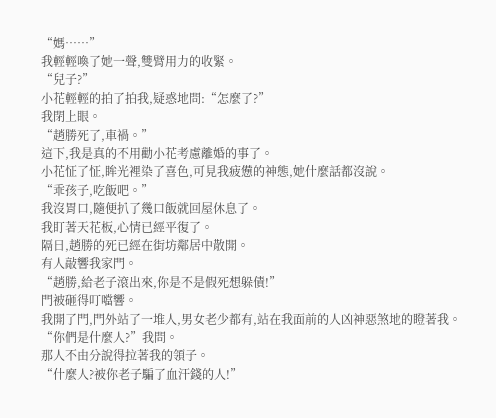“媽……”
我輕輕喚了她一聲,雙臂用力的收緊。
“兒子?”
小花輕輕的拍了拍我,疑惑地問:“怎麼了?”
我閉上眼。
“趙勝死了,車禍。”
這下,我是真的不用勸小花考慮離婚的事了。
小花怔了怔,眸光裡染了喜色,可見我疲憊的神態,她什麼話都沒說。
“乖孩子,吃飯吧。”
我沒胃口,隨便扒了幾口飯就回屋休息了。
我盯著天花板,心情已經平復了。
隔日,趙勝的死已經在街坊鄰居中散開。
有人敲響我家門。
“趙勝,給老子滾出來,你是不是假死想躲債!”
門被砸得叮噹響。
我開了門,門外站了一堆人,男女老少都有,站在我面前的人凶神惡煞地的瞪著我。
“你們是什麼人?”我問。
那人不由分說得拉著我的領子。
“什麼人?被你老子騙了血汗錢的人!”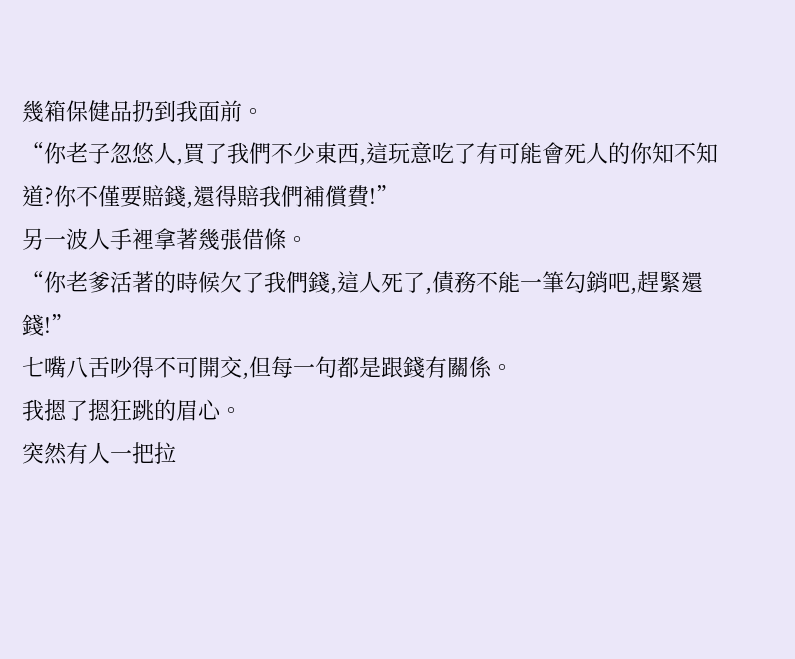幾箱保健品扔到我面前。
“你老子忽悠人,買了我們不少東西,這玩意吃了有可能會死人的你知不知道?你不僅要賠錢,還得賠我們補償費!”
另一波人手裡拿著幾張借條。
“你老爹活著的時候欠了我們錢,這人死了,債務不能一筆勾銷吧,趕緊還錢!”
七嘴八舌吵得不可開交,但每一句都是跟錢有關係。
我摁了摁狂跳的眉心。
突然有人一把拉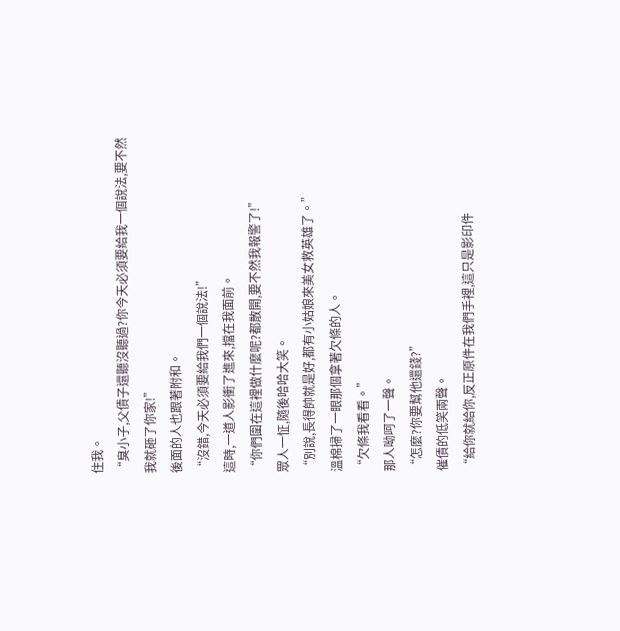住我。
“臭小子,父債子還聽沒聽過?你今天必須要給我一個說法,要不然我就砸了你家!”
後面的人也跟著附和。
“沒錯,今天必須要給我們一個說法!”
這時,一道人影衝了進來,擋在我面前。
“你們圍在這裡做什麼呢?都散開,要不然我報警了!”
眾人一怔,隨後哈哈大笑。
“別說,長得帥就是好,都有小姑娘來美女救英雄了。”
溫棉掃了一眼那個拿著欠條的人。
“欠條我看看。”
那人呦呵了一聲。
“怎麼?你要幫他還錢?”
催債的低笑兩聲。
“給你就給你,反正原件在我們手裡,這只是影印件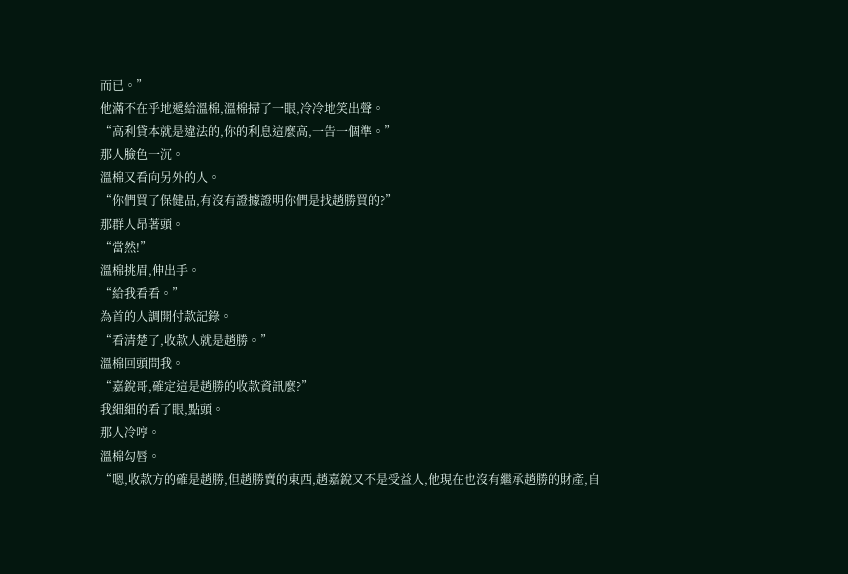而已。”
他滿不在乎地遞給溫棉,溫棉掃了一眼,冷冷地笑出聲。
“高利貸本就是違法的,你的利息這麼高,一告一個準。”
那人臉色一沉。
溫棉又看向另外的人。
“你們買了保健品,有沒有證據證明你們是找趙勝買的?”
那群人昂著頭。
“當然!”
溫棉挑眉,伸出手。
“給我看看。”
為首的人調開付款記錄。
“看清楚了,收款人就是趙勝。”
溫棉回頭問我。
“嘉銳哥,確定這是趙勝的收款資訊麼?”
我細細的看了眼,點頭。
那人冷哼。
溫棉勾唇。
“嗯,收款方的確是趙勝,但趙勝賣的東西,趙嘉銳又不是受益人,他現在也沒有繼承趙勝的財產,自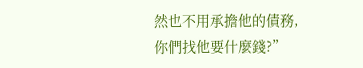然也不用承擔他的債務,你們找他要什麼錢?”